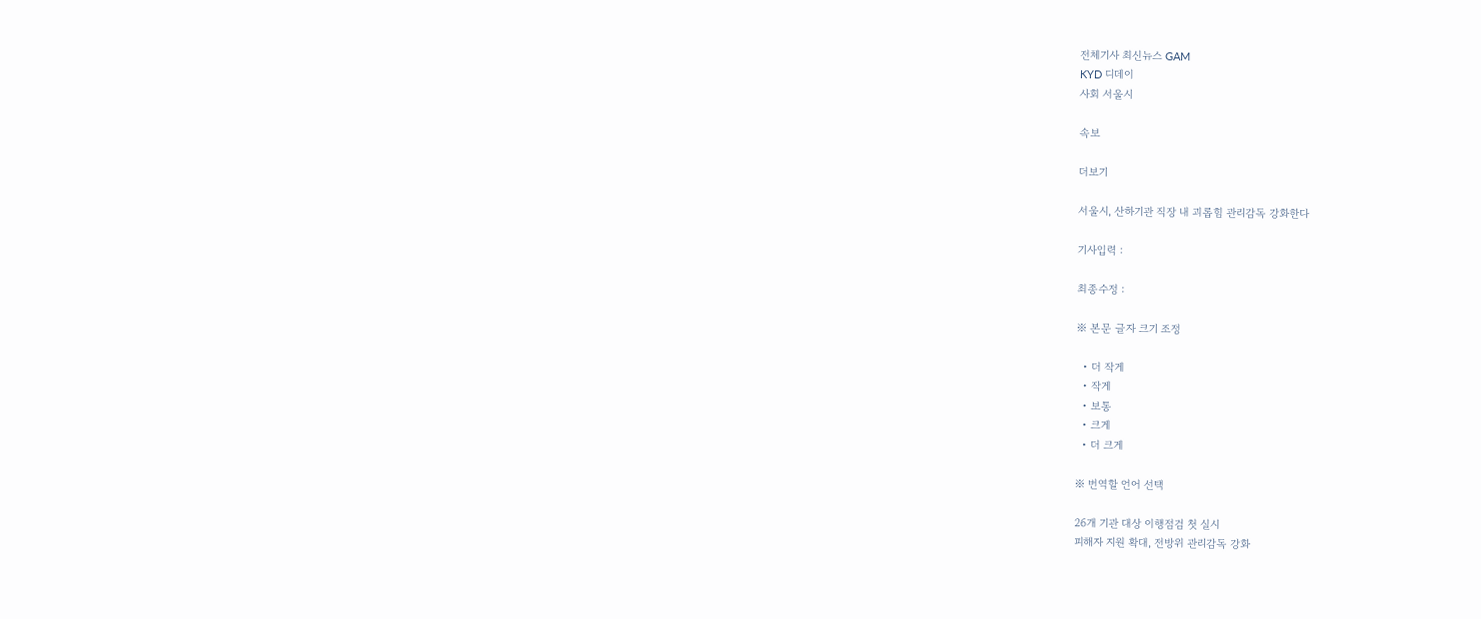전체기사 최신뉴스 GAM
KYD 디데이
사회 서울시

속보

더보기

서울시, 산하기관 직장 내 괴롭힘 관리감독 강화한다

기사입력 :

최종수정 :

※ 본문 글자 크기 조정

  • 더 작게
  • 작게
  • 보통
  • 크게
  • 더 크게

※ 번역할 언어 선택

26개 기관 대상 이행점검 첫 실시
피해자 지원 확대, 전방위 관리감독 강화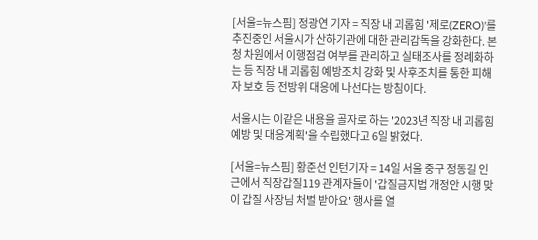[서울=뉴스핌] 정광연 기자 = 직장 내 괴롭힘 '제로(ZERO)'를 추진중인 서울시가 산하기관에 대한 관리감독을 강화한다. 본청 차원에서 이행점검 여부를 관리하고 실태조사를 정례화하는 등 직장 내 괴롭힘 예방조치 강화 및 사후조치를 통한 피해자 보호 등 전방위 대응에 나선다는 방침이다.

서울시는 이같은 내용을 골자로 하는 '2023년 직장 내 괴롭힘 예방 및 대응계획'을 수립했다고 6일 밝혔다.

[서울=뉴스핌] 황준선 인턴기자 = 14일 서울 중구 정동길 인근에서 직장갑질119 관계자들이 '갑질금지법 개정안 시행 맞이 갑질 사장님 처벌 받아요' 행사를 열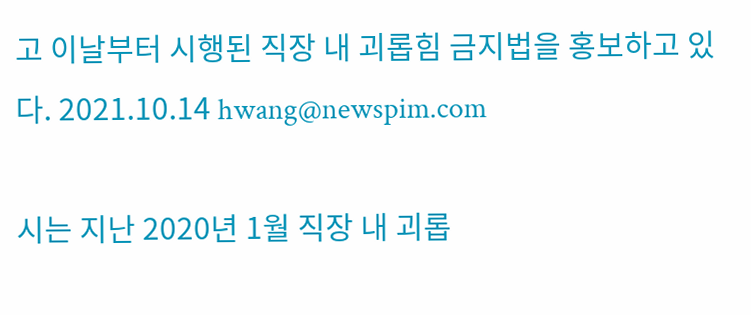고 이날부터 시행된 직장 내 괴롭힘 금지법을 홍보하고 있다. 2021.10.14 hwang@newspim.com

시는 지난 2020년 1월 직장 내 괴롭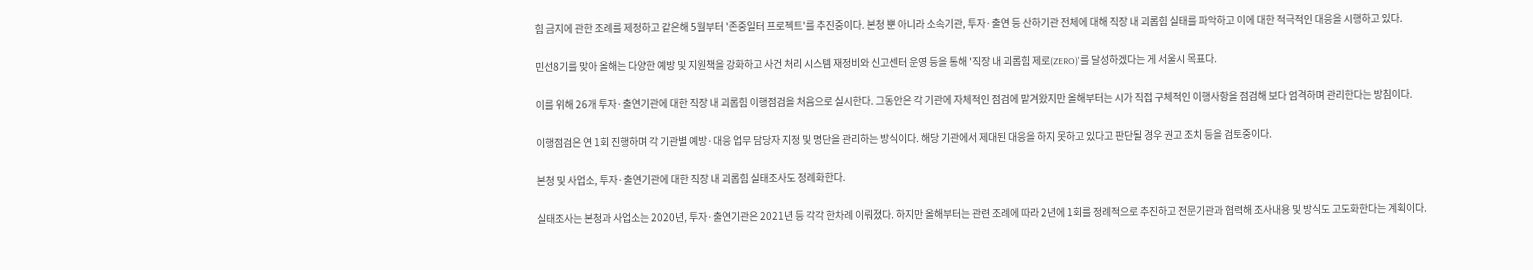힘 금지에 관한 조례를 제정하고 같은해 5월부터 '존중일터 프로젝트'를 추진중이다. 본청 뿐 아니라 소속기관, 투자·출연 등 산하기관 전체에 대해 직장 내 괴롭힘 실태를 파악하고 이에 대한 적극적인 대응을 시행하고 있다.

민선8기를 맞아 올해는 다양한 예방 및 지원책을 강화하고 사건 처리 시스템 재정비와 신고센터 운영 등을 통해 '직장 내 괴롭힘 제로(ZERO)'를 달성하겠다는 게 서울시 목표다.

이를 위해 26개 투자·출연기관에 대한 직장 내 괴롭힘 이행점검을 처음으로 실시한다. 그동안은 각 기관에 자체적인 점검에 맡겨왔지만 올해부터는 시가 직접 구체적인 이행사항을 점검해 보다 엄격하며 관리한다는 방침이다.

이행점검은 연 1회 진행하며 각 기관별 예방·대응 업무 담당자 지정 및 명단을 관리하는 방식이다. 해당 기관에서 제대된 대응을 하지 못하고 있다고 판단될 경우 권고 조치 등을 검토중이다.

본청 및 사업소, 투자·출연기관에 대한 직장 내 괴롭힘 실태조사도 정례화한다.

실태조사는 본청과 사업소는 2020년, 투자·출연기관은 2021년 등 각각 한차례 이뤄졌다. 하지만 올해부터는 관련 조례에 따라 2년에 1회를 정례적으로 추진하고 전문기관과 협력해 조사내용 및 방식도 고도화한다는 계획이다.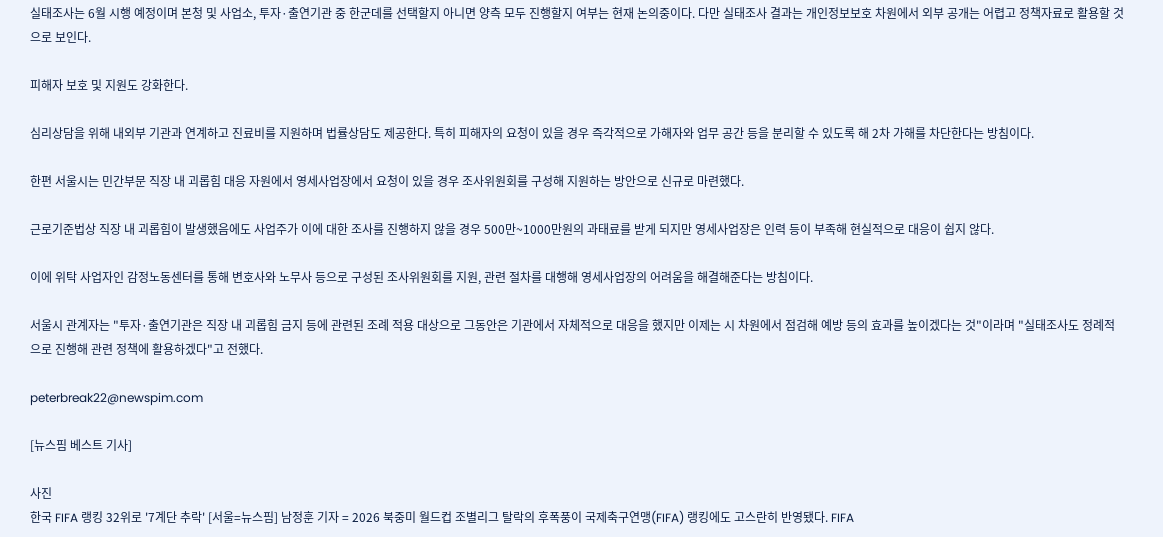실태조사는 6월 시행 예정이며 본청 및 사업소, 투자·출연기관 중 한군데를 선택할지 아니면 양측 모두 진행할지 여부는 현재 논의중이다. 다만 실태조사 결과는 개인정보보호 차원에서 외부 공개는 어렵고 정책자료로 활용할 것으로 보인다.

피해자 보호 및 지원도 강화한다.

심리상담을 위해 내외부 기관과 연계하고 진료비를 지원하며 법률상담도 제공한다. 특히 피해자의 요청이 있을 경우 즉각적으로 가해자와 업무 공간 등을 분리할 수 있도록 해 2차 가해를 차단한다는 방침이다.

한편 서울시는 민간부문 직장 내 괴롭힘 대응 자원에서 영세사업장에서 요청이 있을 경우 조사위원회를 구성해 지원하는 방안으로 신규로 마련했다.

근로기준법상 직장 내 괴롭힘이 발생했음에도 사업주가 이에 대한 조사를 진행하지 않을 경우 500만~1000만원의 과태료를 받게 되지만 영세사업장은 인력 등이 부족해 현실적으로 대응이 쉽지 않다.

이에 위탁 사업자인 감정노동센터를 통해 변호사와 노무사 등으로 구성된 조사위원회를 지원, 관련 절차를 대행해 영세사업장의 어려움을 해결해준다는 방침이다.

서울시 관계자는 "투자·출연기관은 직장 내 괴롭힘 금지 등에 관련된 조례 적용 대상으로 그동안은 기관에서 자체적으로 대응을 했지만 이제는 시 차원에서 점검해 예방 등의 효과를 높이겠다는 것"이라며 "실태조사도 정례적으로 진행해 관련 정책에 활용하겠다"고 전했다.

peterbreak22@newspim.com

[뉴스핌 베스트 기사]

사진
한국 FIFA 랭킹 32위로 '7계단 추락' [서울=뉴스핌] 남정훈 기자 = 2026 북중미 월드컵 조별리그 탈락의 후폭풍이 국제축구연맹(FIFA) 랭킹에도 고스란히 반영됐다. FIFA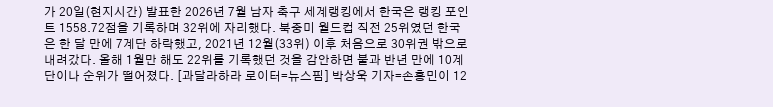가 20일(현지시간) 발표한 2026년 7월 남자 축구 세계랭킹에서 한국은 랭킹 포인트 1558.72점을 기록하며 32위에 자리했다. 북중미 월드컵 직전 25위였던 한국은 한 달 만에 7계단 하락했고, 2021년 12월(33위) 이후 처음으로 30위권 밖으로 내려갔다. 올해 1월만 해도 22위를 기록했던 것을 감안하면 불과 반년 만에 10계단이나 순위가 떨어졌다. [과달라하라 로이터=뉴스핌] 박상욱 기자=손흥민이 12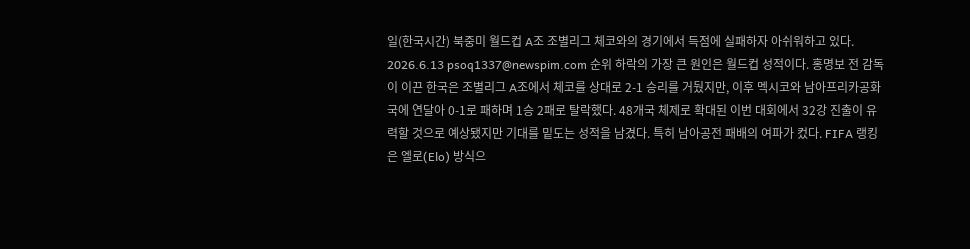일(한국시간) 북중미 월드컵 A조 조별리그 체코와의 경기에서 득점에 실패하자 아쉬워하고 있다. 2026.6.13 psoq1337@newspim.com 순위 하락의 가장 큰 원인은 월드컵 성적이다. 홍명보 전 감독이 이끈 한국은 조별리그 A조에서 체코를 상대로 2-1 승리를 거뒀지만, 이후 멕시코와 남아프리카공화국에 연달아 0-1로 패하며 1승 2패로 탈락했다. 48개국 체제로 확대된 이번 대회에서 32강 진출이 유력할 것으로 예상됐지만 기대를 밑도는 성적을 남겼다. 특히 남아공전 패배의 여파가 컸다. FIFA 랭킹은 엘로(Elo) 방식으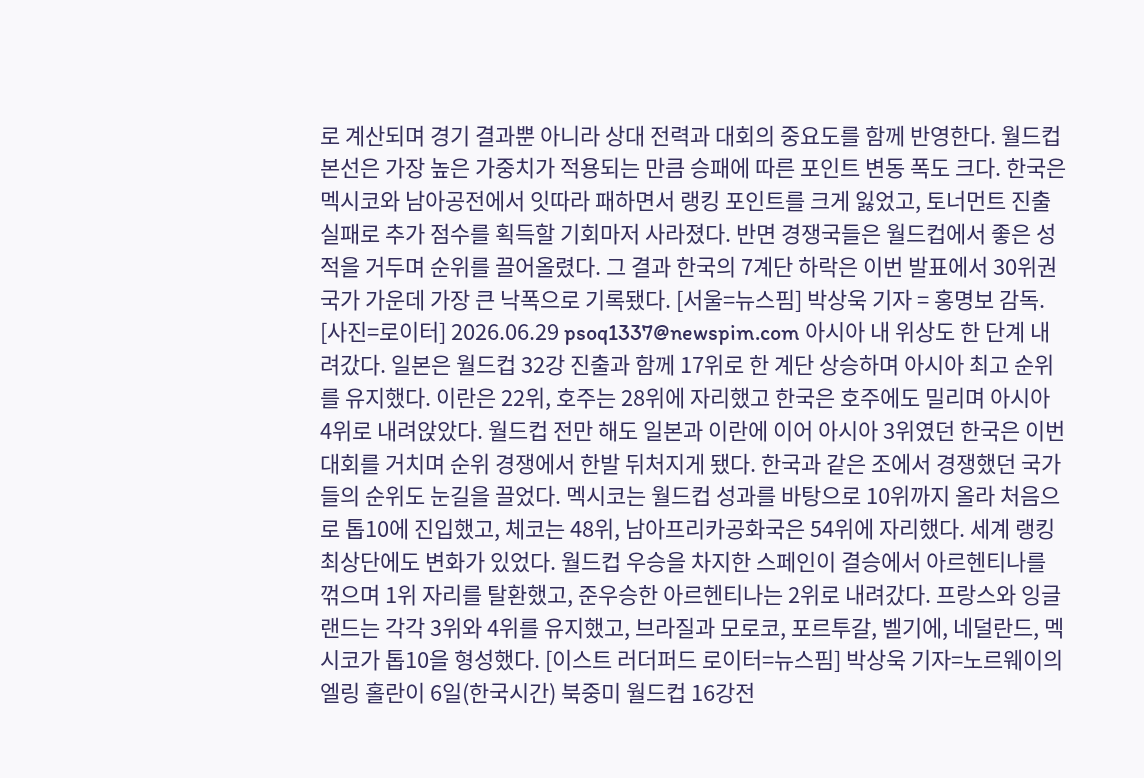로 계산되며 경기 결과뿐 아니라 상대 전력과 대회의 중요도를 함께 반영한다. 월드컵 본선은 가장 높은 가중치가 적용되는 만큼 승패에 따른 포인트 변동 폭도 크다. 한국은 멕시코와 남아공전에서 잇따라 패하면서 랭킹 포인트를 크게 잃었고, 토너먼트 진출 실패로 추가 점수를 획득할 기회마저 사라졌다. 반면 경쟁국들은 월드컵에서 좋은 성적을 거두며 순위를 끌어올렸다. 그 결과 한국의 7계단 하락은 이번 발표에서 30위권 국가 가운데 가장 큰 낙폭으로 기록됐다. [서울=뉴스핌] 박상욱 기자 = 홍명보 감독. [사진=로이터] 2026.06.29 psoq1337@newspim.com 아시아 내 위상도 한 단계 내려갔다. 일본은 월드컵 32강 진출과 함께 17위로 한 계단 상승하며 아시아 최고 순위를 유지했다. 이란은 22위, 호주는 28위에 자리했고 한국은 호주에도 밀리며 아시아 4위로 내려앉았다. 월드컵 전만 해도 일본과 이란에 이어 아시아 3위였던 한국은 이번 대회를 거치며 순위 경쟁에서 한발 뒤처지게 됐다. 한국과 같은 조에서 경쟁했던 국가들의 순위도 눈길을 끌었다. 멕시코는 월드컵 성과를 바탕으로 10위까지 올라 처음으로 톱10에 진입했고, 체코는 48위, 남아프리카공화국은 54위에 자리했다. 세계 랭킹 최상단에도 변화가 있었다. 월드컵 우승을 차지한 스페인이 결승에서 아르헨티나를 꺾으며 1위 자리를 탈환했고, 준우승한 아르헨티나는 2위로 내려갔다. 프랑스와 잉글랜드는 각각 3위와 4위를 유지했고, 브라질과 모로코, 포르투갈, 벨기에, 네덜란드, 멕시코가 톱10을 형성했다. [이스트 러더퍼드 로이터=뉴스핌] 박상욱 기자=노르웨이의 엘링 홀란이 6일(한국시간) 북중미 월드컵 16강전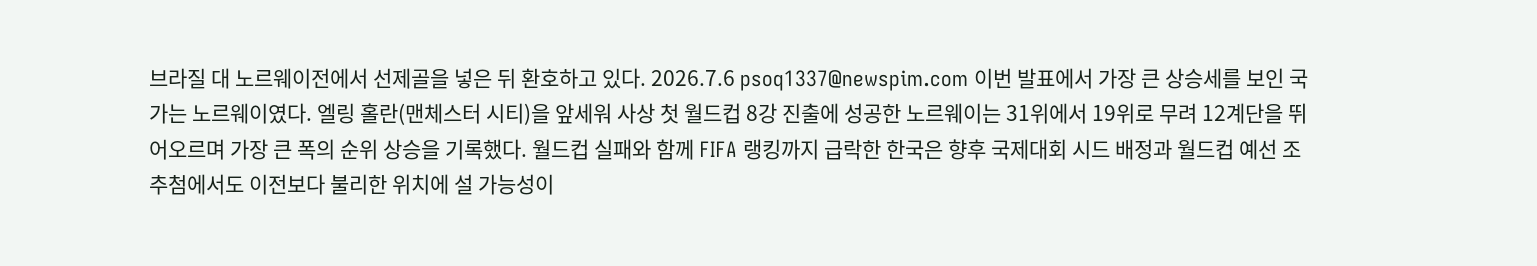브라질 대 노르웨이전에서 선제골을 넣은 뒤 환호하고 있다. 2026.7.6 psoq1337@newspim.com 이번 발표에서 가장 큰 상승세를 보인 국가는 노르웨이였다. 엘링 홀란(맨체스터 시티)을 앞세워 사상 첫 월드컵 8강 진출에 성공한 노르웨이는 31위에서 19위로 무려 12계단을 뛰어오르며 가장 큰 폭의 순위 상승을 기록했다. 월드컵 실패와 함께 FIFA 랭킹까지 급락한 한국은 향후 국제대회 시드 배정과 월드컵 예선 조 추첨에서도 이전보다 불리한 위치에 설 가능성이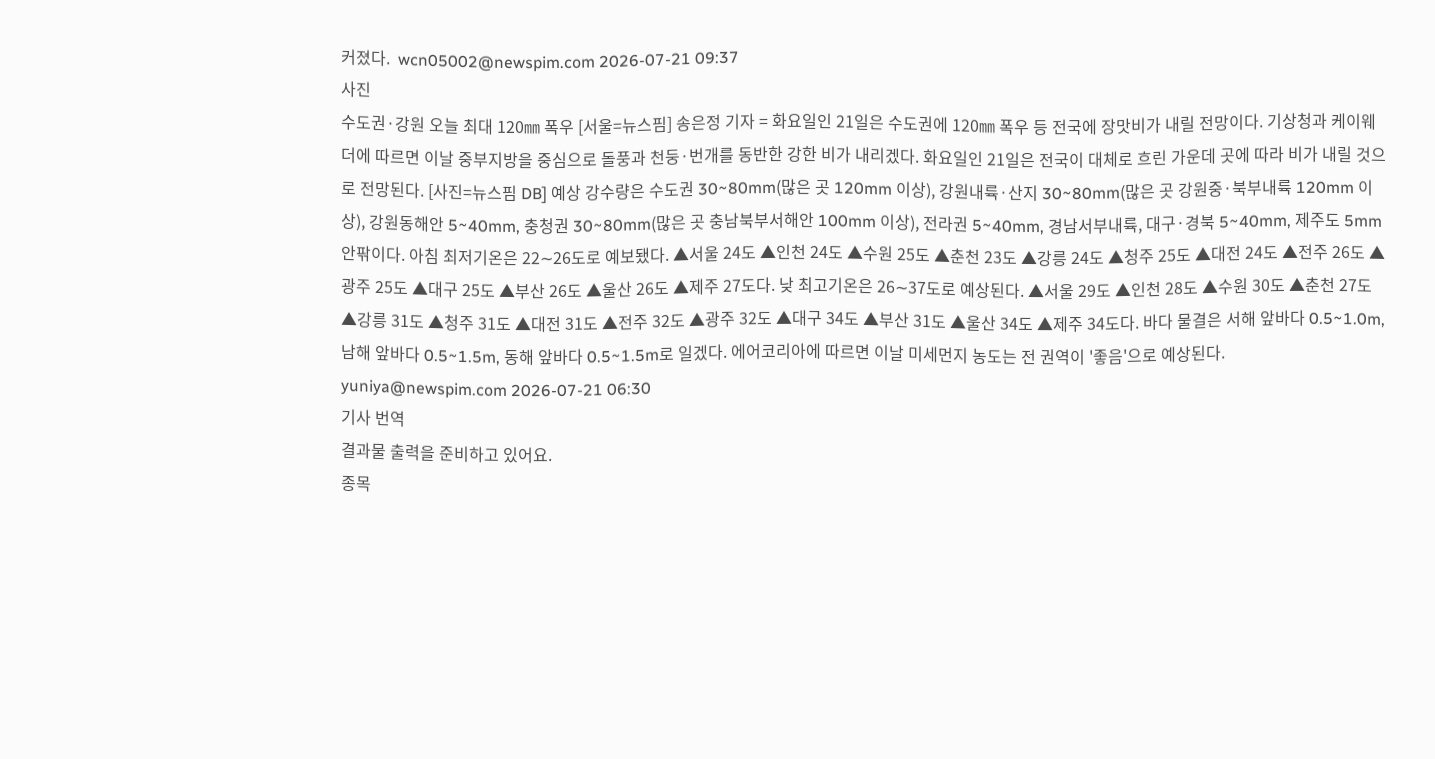커졌다.  wcn05002@newspim.com 2026-07-21 09:37
사진
수도권·강원 오늘 최대 120㎜ 폭우 [서울=뉴스핌] 송은정 기자 = 화요일인 21일은 수도권에 120㎜ 폭우 등 전국에 장맛비가 내릴 전망이다. 기상청과 케이웨더에 따르면 이날 중부지방을 중심으로 돌풍과 천둥·번개를 동반한 강한 비가 내리겠다. 화요일인 21일은 전국이 대체로 흐린 가운데 곳에 따라 비가 내릴 것으로 전망된다. [사진=뉴스핌 DB] 예상 강수량은 수도권 30~80mm(많은 곳 120mm 이상), 강원내륙·산지 30~80mm(많은 곳 강원중·북부내륙 120mm 이상), 강원동해안 5~40mm, 충청권 30~80mm(많은 곳 충남북부서해안 100mm 이상), 전라권 5~40mm, 경남서부내륙, 대구·경북 5~40mm, 제주도 5mm 안팎이다. 아침 최저기온은 22∼26도로 예보됐다. ▲서울 24도 ▲인천 24도 ▲수원 25도 ▲춘천 23도 ▲강릉 24도 ▲청주 25도 ▲대전 24도 ▲전주 26도 ▲광주 25도 ▲대구 25도 ▲부산 26도 ▲울산 26도 ▲제주 27도다. 낮 최고기온은 26∼37도로 예상된다. ▲서울 29도 ▲인천 28도 ▲수원 30도 ▲춘천 27도 ▲강릉 31도 ▲청주 31도 ▲대전 31도 ▲전주 32도 ▲광주 32도 ▲대구 34도 ▲부산 31도 ▲울산 34도 ▲제주 34도다. 바다 물결은 서해 앞바다 0.5~1.0m, 남해 앞바다 0.5~1.5m, 동해 앞바다 0.5~1.5m로 일겠다. 에어코리아에 따르면 이날 미세먼지 농도는 전 권역이 '좋음'으로 예상된다.  yuniya@newspim.com 2026-07-21 06:30
기사 번역
결과물 출력을 준비하고 있어요.
종목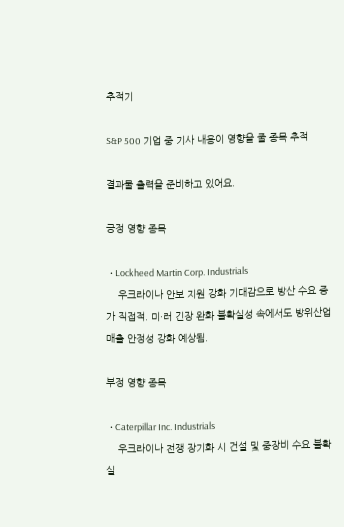추적기

S&P 500 기업 중 기사 내용이 영향을 줄 종목 추적

결과물 출력을 준비하고 있어요.

긍정 영향 종목

  • Lockheed Martin Corp. Industrials
    우크라이나 안보 지원 강화 기대감으로 방산 수요 증가 직접적. 미·러 긴장 완화 불확실성 속에서도 방위산업 매출 안정성 강화 예상됨.

부정 영향 종목

  • Caterpillar Inc. Industrials
    우크라이나 전쟁 장기화 시 건설 및 중장비 수요 불확실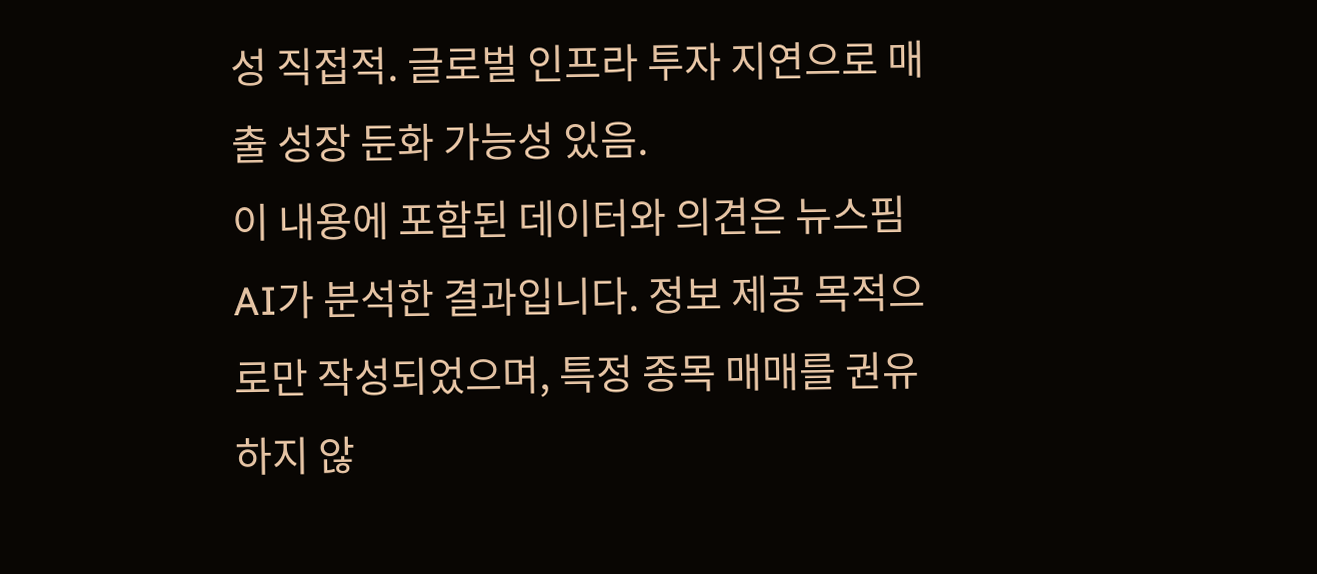성 직접적. 글로벌 인프라 투자 지연으로 매출 성장 둔화 가능성 있음.
이 내용에 포함된 데이터와 의견은 뉴스핌 AI가 분석한 결과입니다. 정보 제공 목적으로만 작성되었으며, 특정 종목 매매를 권유하지 않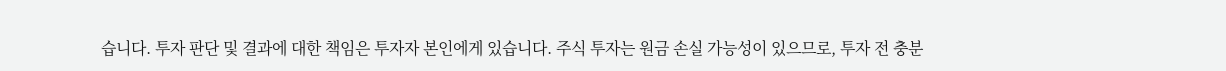습니다. 투자 판단 및 결과에 대한 책임은 투자자 본인에게 있습니다. 주식 투자는 원금 손실 가능성이 있으므로, 투자 전 충분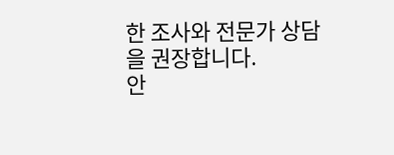한 조사와 전문가 상담을 권장합니다.
안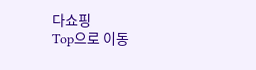다쇼핑
Top으로 이동